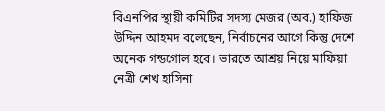বিএনপির স্থায়ী কমিটির সদস্য মেজর (অব.) হাফিজ উদ্দিন আহমদ বলেছেন, নির্বাচনের আগে কিন্তু দেশে অনেক গন্ডগোল হবে। ভারতে আশ্রয় নিয়ে মাফিয়া নেত্রী শেখ হাসিনা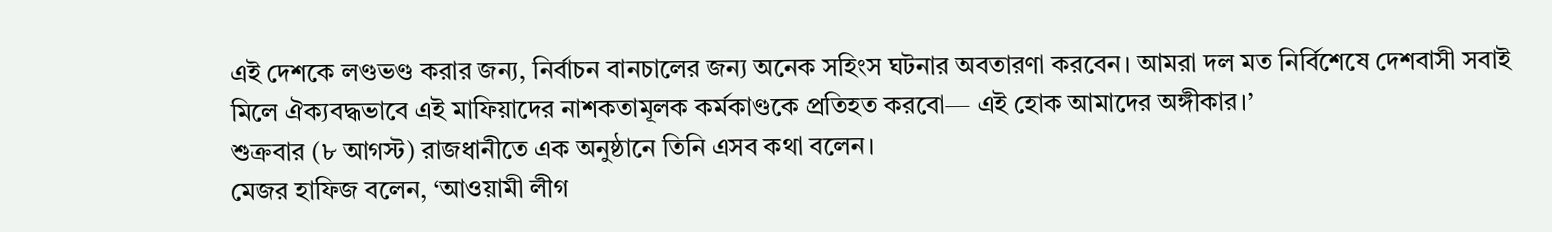এই দেশকে লণ্ডভণ্ড করার জন্য, নির্বাচন বানচালের জন্য অনেক সহিংস ঘটনার অবতারণা করবেন। আমরা দল মত নির্বিশেষে দেশবাসী সবাই মিলে ঐক্যবদ্ধভাবে এই মাফিয়াদের নাশকতামূলক কর্মকাণ্ডকে প্রতিহত করবো— এই হোক আমাদের অঙ্গীকার।’
শুক্রবার (৮ আগস্ট) রাজধানীতে এক অনুষ্ঠানে তিনি এসব কথা বলেন।
মেজর হাফিজ বলেন, ‘আওয়ামী লীগ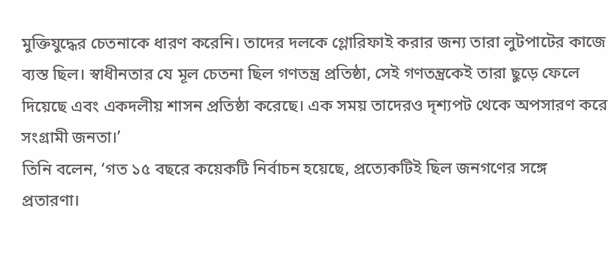মুক্তিযুদ্ধের চেতনাকে ধারণ করেনি। তাদের দলকে গ্লোরিফাই করার জন্য তারা লুটপাটের কাজে ব্যস্ত ছিল। স্বাধীনতার যে মূল চেতনা ছিল গণতন্ত্র প্রতিষ্ঠা, সেই গণতন্ত্রকেই তারা ছুড়ে ফেলে দিয়েছে এবং একদলীয় শাসন প্রতিষ্ঠা করেছে। এক সময় তাদেরও দৃশ্যপট থেকে অপসারণ করে সংগ্রামী জনতা।’
তিনি বলেন, ‘গত ১৫ বছরে কয়েকটি নির্বাচন হয়েছে, প্রত্যেকটিই ছিল জনগণের সঙ্গে প্রতারণা।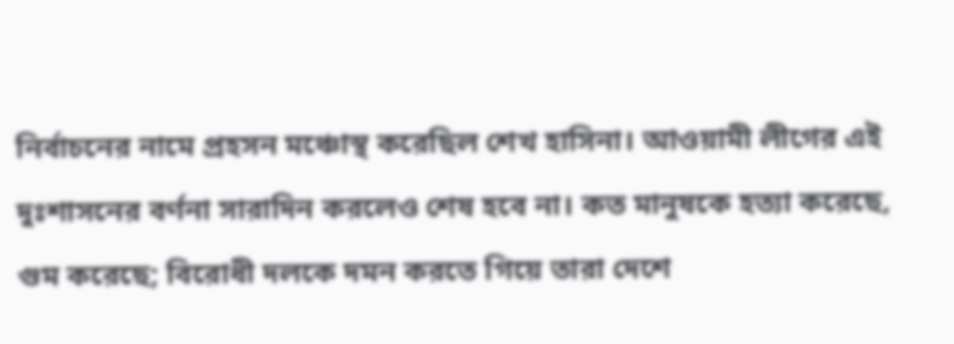নির্বাচনের নামে প্রহসন মঞ্চোস্থ করেছিল শেখ হাসিনা। আওয়ামী লীগের এই দুঃশাসনের বর্ণনা সারাদিন করলেও শেষ হবে না। কত মানুষকে হত্যা করেছে, গুম করেছে; বিরোধী দলকে দমন করতে গিয়ে তারা দেশে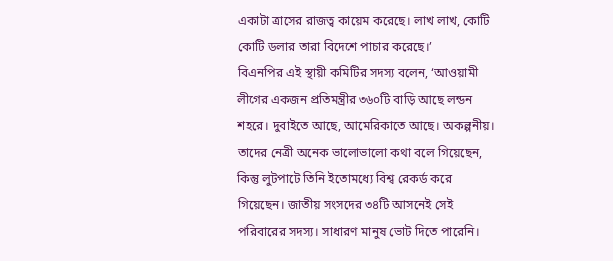একাটা ত্রাসের রাজত্ব কায়েম করেছে। লাখ লাখ, কোটি কোটি ডলার তারা বিদেশে পাচার করেছে।’
বিএনপির এই স্থায়ী কমিটির সদস্য বলেন, ‘আওয়ামী লীগের একজন প্রতিমন্ত্রীর ৩৬০টি বাড়ি আছে লন্ডন শহরে। দুবাইতে আছে, আমেরিকাতে আছে। অকল্পনীয়। তাদের নেত্রী অনেক ভালোভালো কথা বলে গিয়েছেন, কিন্তু লুটপাটে তিনি ইতোমধ্যে বিশ্ব রেকর্ড করে গিয়েছেন। জাতীয় সংসদের ৩৪টি আসনেই সেই পরিবারের সদস্য। সাধারণ মানুষ ভোট দিতে পারেনি।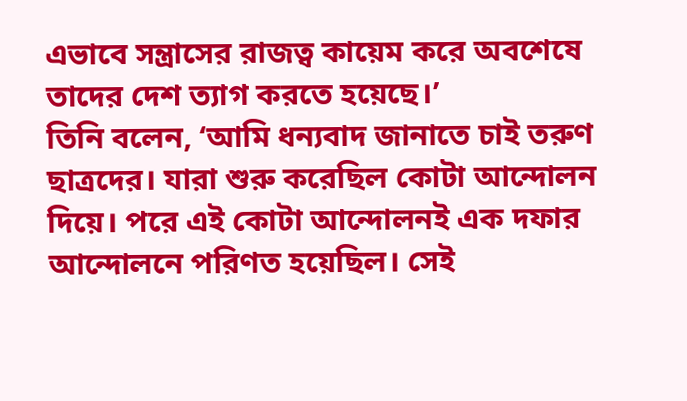এভাবে সন্ত্রাসের রাজত্ব কায়েম করে অবশেষে তাদের দেশ ত্যাগ করতে হয়েছে।’
তিনি বলেন, ‘আমি ধন্যবাদ জানাতে চাই তরুণ ছাত্রদের। যারা শুরু করেছিল কোটা আন্দোলন দিয়ে। পরে এই কোটা আন্দোলনই এক দফার আন্দোলনে পরিণত হয়েছিল। সেই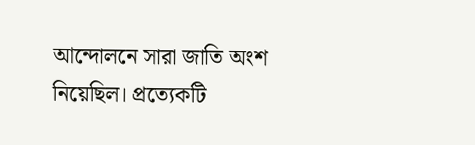আন্দোলনে সারা জাতি অংশ নিয়েছিল। প্রত্যেকটি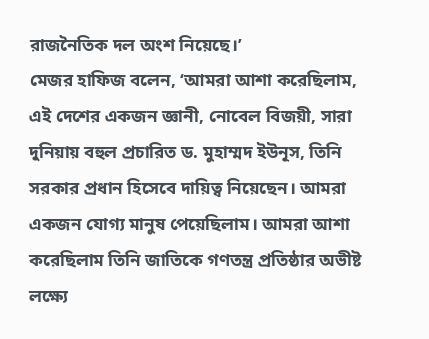রাজনৈতিক দল অংশ নিয়েছে।’
মেজর হাফিজ বলেন, ‘আমরা আশা করেছিলাম, এই দেশের একজন জ্ঞানী, নোবেল বিজয়ী, সারা দুনিয়ায় বহুল প্রচারিত ড. মুহাম্মদ ইউনূস, তিনি সরকার প্রধান হিসেবে দায়িত্ব নিয়েছেন। আমরা একজন যোগ্য মানুষ পেয়েছিলাম। আমরা আশা করেছিলাম তিনি জাতিকে গণতন্ত্র প্রতিষ্ঠার অভীষ্ট লক্ষ্যে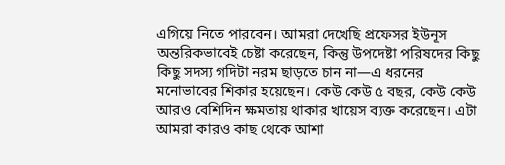এগিয়ে নিতে পারবেন। আমরা দেখেছি প্রফেসর ইউনূস অন্তরিকভাবেই চেষ্টা করেছেন, কিন্তু উপদেষ্টা পরিষদের কিছু কিছু সদস্য গদিটা নরম ছাড়তে চান না—এ ধরনের মনোভাবের শিকার হয়েছেন। কেউ কেউ ৫ বছর, কেউ কেউ আরও বেশিদিন ক্ষমতায় থাকার খায়েস ব্যক্ত করেছেন। এটা আমরা কারও কাছ থেকে আশা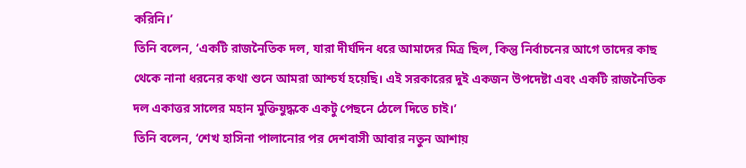করিনি।’
তিনি বলেন, ‘একটি রাজনৈতিক দল, যারা দীর্ঘদিন ধরে আমাদের মিত্র ছিল, কিন্তু নির্বাচনের আগে তাদের কাছ থেকে নানা ধরনের কথা শুনে আমরা আশ্চর্য হয়েছি। এই সরকারের দুই একজন উপদেষ্টা এবং একটি রাজনৈতিক দল একাত্তর সালের মহান মুক্তিযুদ্ধকে একটু পেছনে ঠেলে দিতে চাই।’
তিনি বলেন, ‘শেখ হাসিনা পালানোর পর দেশবাসী আবার নতুন আশায়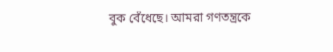বুক বেঁধেছে। আমরা গণতন্ত্রকে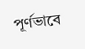পূর্ণভাবে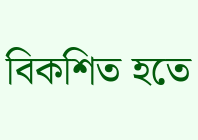বিকশিত হতে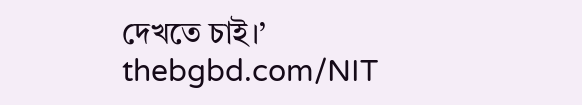দেখতে চাই।’
thebgbd.com/NIT